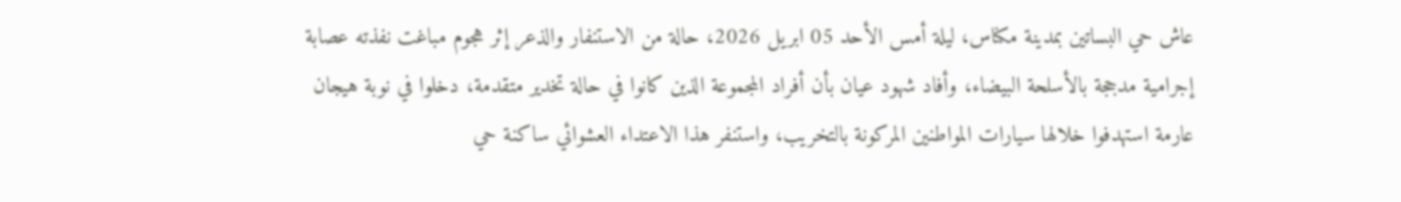عاش حي البساتين بمدينة مكناس، ليلة أمس الأحد 05 ابريل 2026، حالة من الاستنفار والذعر إثر هجوم مباغت نفذته عصابة إجرامية مدججة بالأسلحة البيضاء، وأفاد شهود عيان بأن أفراد المجموعة الذين كانوا في حالة تخدير متقدمة، دخلوا في نوبة هيجان عارمة استهدفوا خلالها سيارات المواطنين المركونة بالتخريب، واستنفر هذا الاعتداء العشوائي ساكنة حي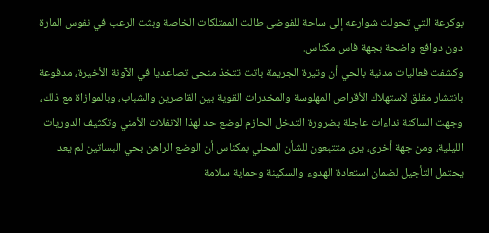بوكرعة التي تحولت شوارعه إلى ساحة للفوضى طالت الممتلكات الخاصة وبثت الرعب في نفوس المارة دون دوافع واضحة بجهة فاس مكناس.
وكشفت فعاليات مدنية بالحي أن وتيرة الجريمة باتت تتخذ منحى تصاعديا في الآونة الأخيرة، مدفوعة بانتشار مقلق لاستهلاك الأقراص المهلوسة والمخدرات القوية بين القاصرين والشباب، وبالموازاة مع ذلك، وجهت الساكنة نداءات عاجلة بضرورة التدخل الحازم لوضع حد لهذا الانفلات الأمني وتكثيف الدوريات الليلية، ومن جهة أخرى، يرى متتبعون للشأن المحلي بمكناس أن الوضع الراهن بحي البساتين لم يعد يحتمل التأجيل لضمان استعادة الهدوء والسكينة وحماية سلامة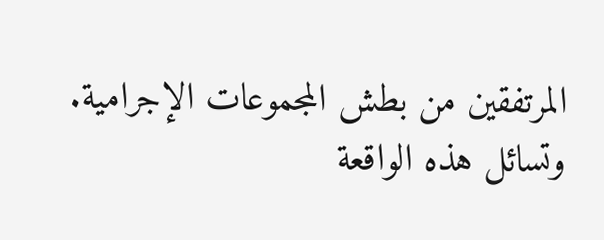المرتفقين من بطش المجموعات الإجرامية.
وتسائل هذه الواقعة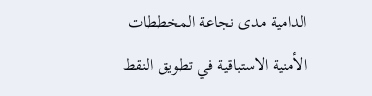الدامية مدى نجاعة المخططات الأمنية الاستباقية في تطويق النقط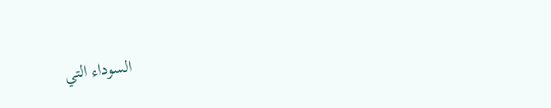السوداء التي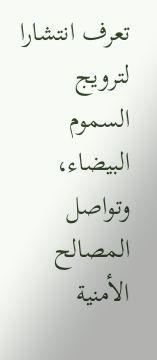تعرف انتشارا لترويج السموم البيضاء، وتواصل المصالح الأمنية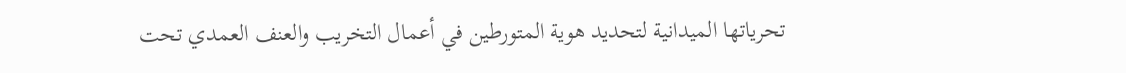تحرياتها الميدانية لتحديد هوية المتورطين في أعمال التخريب والعنف العمدي تحت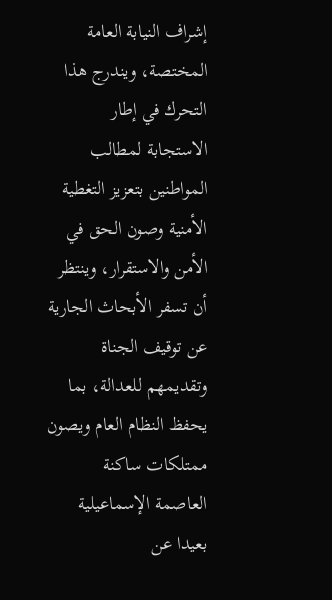إشراف النيابة العامة المختصة، ويندرج هذا التحرك في إطار الاستجابة لمطالب المواطنين بتعزيز التغطية الأمنية وصون الحق في الأمن والاستقرار، وينتظر أن تسفر الأبحاث الجارية عن توقيف الجناة وتقديمهم للعدالة، بما يحفظ النظام العام ويصون ممتلكات ساكنة العاصمة الإسماعيلية بعيدا عن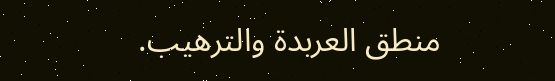منطق العربدة والترهيب.